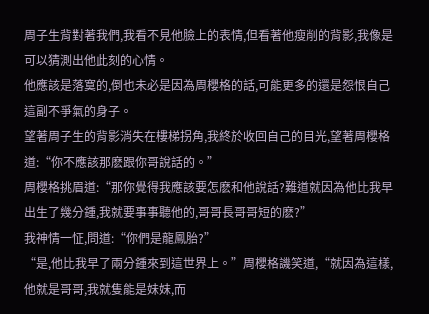周子生背對著我們,我看不見他臉上的表情,但看著他瘦削的背影,我像是可以猜測出他此刻的心情。
他應該是落寞的,倒也未必是因為周櫻格的話,可能更多的還是怨恨自己這副不爭氣的身子。
望著周子生的背影消失在樓梯拐角,我終於收回自己的目光,望著周櫻格道:“你不應該那麽跟你哥說話的。”
周櫻格挑眉道:“那你覺得我應該要怎麽和他說話?難道就因為他比我早出生了幾分鍾,我就要事事聽他的,哥哥長哥哥短的麽?”
我神情一怔,問道:“你們是龍鳳胎?”
“是,他比我早了兩分鍾來到這世界上。”周櫻格譏笑道,“就因為這樣,他就是哥哥,我就隻能是妹妹,而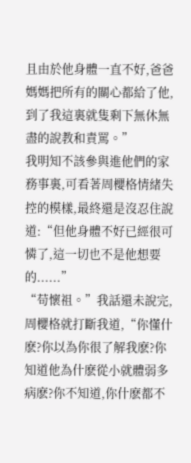且由於他身體一直不好,爸爸媽媽把所有的關心都給了他,到了我這裏就隻剩下無休無盡的說教和責罵。”
我明知不該參與進他們的家務事裏,可看著周櫻格情緒失控的模樣,最終還是沒忍住說道:“但他身體不好已經很可憐了,這一切也不是他想要的......”
“苟懷祖。”我話還未說完,周櫻格就打斷我道,“你懂什麽?你以為你很了解我麽?你知道他為什麽從小就體弱多病麽?你不知道,你什麽都不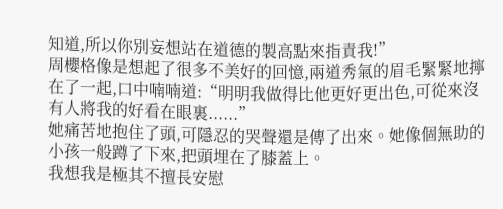知道,所以你別妄想站在道德的製高點來指責我!”
周櫻格像是想起了很多不美好的回憶,兩道秀氣的眉毛緊緊地擰在了一起,口中喃喃道:“明明我做得比他更好更出色,可從來沒有人將我的好看在眼裏......”
她痛苦地抱住了頭,可隱忍的哭聲還是傳了出來。她像個無助的小孩一般蹲了下來,把頭埋在了膝蓋上。
我想我是極其不擅長安慰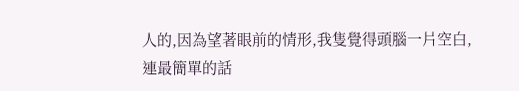人的,因為望著眼前的情形,我隻覺得頭腦一片空白,連最簡單的話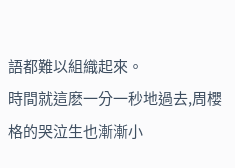語都難以組織起來。
時間就這麽一分一秒地過去,周櫻格的哭泣生也漸漸小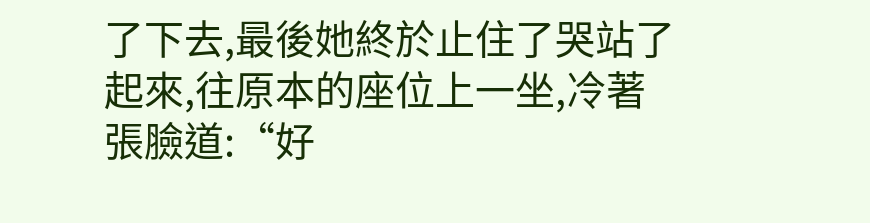了下去,最後她終於止住了哭站了起來,往原本的座位上一坐,冷著張臉道:“好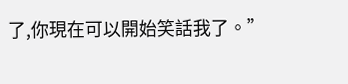了,你現在可以開始笑話我了。”